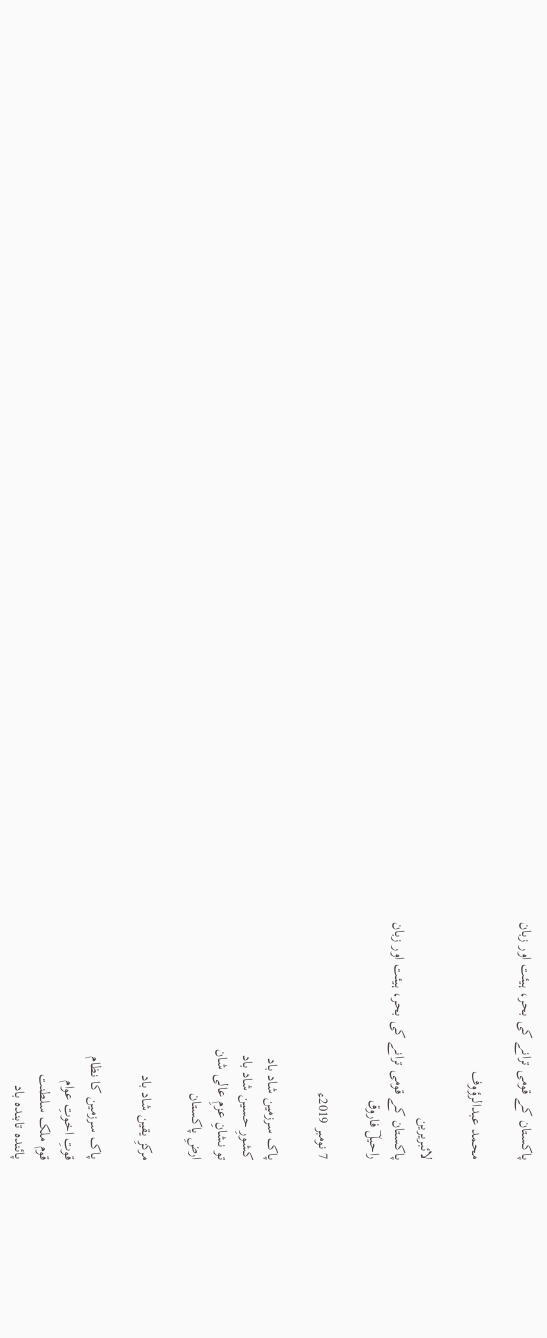پاکستان کے قومی ترانے کی بحر، ہیئت اور زبان

محمد عبدالرؤوف

لائبریرین
پاکستان کے قومی ترانے کی بحر، ہیئت اور زبان
راحیلؔ فاروق

7 نومبر 2019ء

پاک سرزمین شاد باد
كشورِ حسين شاد باد
تو نشانِ عزمِ عالی شان
ارضِ پاکستان

مرکزِ یقین شاد باد

پاک سرزمین کا نظام
قوتِ اخوتِ عوام
قوم ملک سلطنت
پائندہ تابندہ باد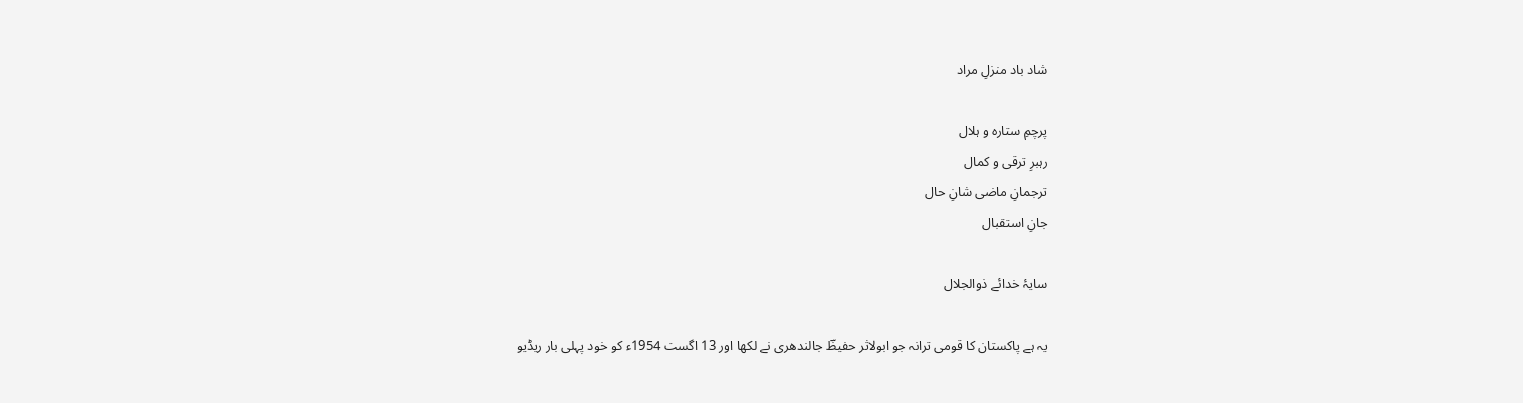شاد باد منزلِ مراد

پرچمِ ستارہ و ہلال
رہبرِ ترقى و کمال
ترجمانِ ماضی شانِ حال
جانِ استقبال

سایۂ خدائے ذوالجلال

یہ ہے پاکستان کا قومی ترانہ جو ابولاثر حفیظؔ جالندھری نے لکھا اور 13 اگست 1954ء کو خود پہلی بار ریڈیو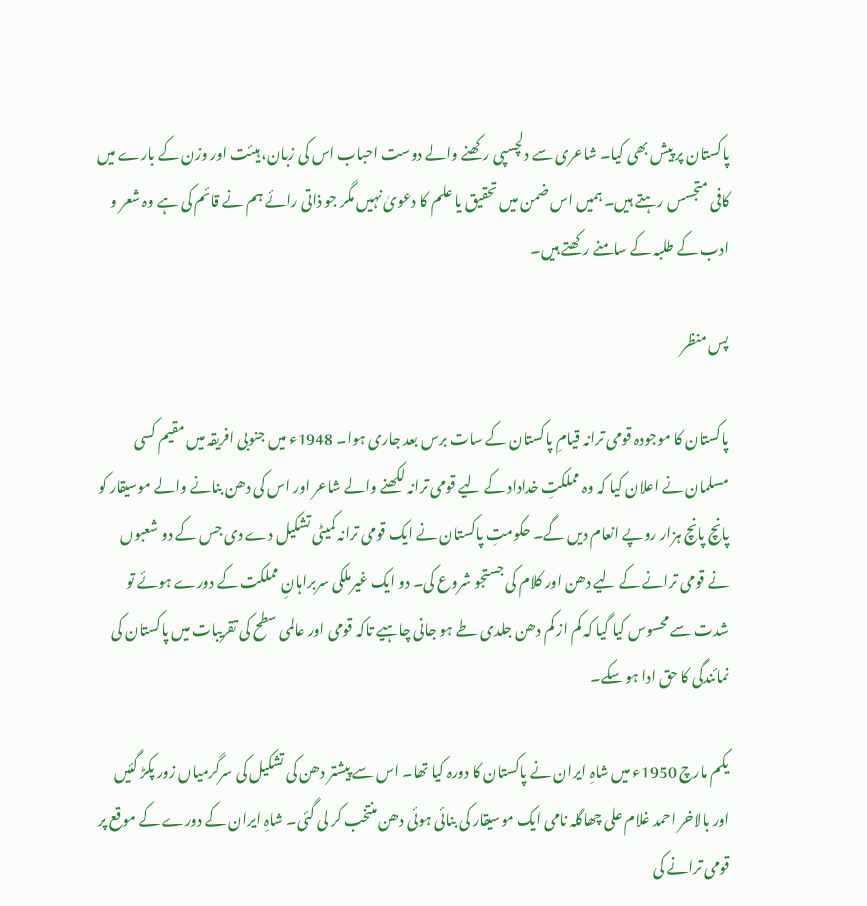پاکستان پر پیش بھی کیا۔ شاعری سے دلچسپی رکھنے والے دوست احباب اس کی زبان، ہیئت اور وزن کے بارے میں کافی متجسس رہتے ہیں۔ ہمیں اس ضمن میں تحقیق یا علم کا دعویٰ نہیں مگر جو ذاتی رائے ہم نے قائم کی ہے وہ شعر و ادب کے طلبہ کے سامنے رکھتے ہیں۔

پس منظر

پاکستان کا موجودہ قومی ترانہ قیامِ پاکستان کے سات برس بعد جاری ہوا۔ 1948ء میں جنوبی افریقہ میں مقیم کسی مسلمان نے اعلان کیا کہ وہ مملکتِ خداداد کے لیے قومی ترانہ لکھنے والے شاعر اور اس کی دھن بنانے والے موسیقار کو پانچ پانچ ہزار روپے انعام دیں گے۔ حکومتِ پاکستان نے ایک قومی ترانہ کمیٹی تشکیل دے دی جس کے دو شعبوں نے قومی ترانے کے لیے دھن اور کلام کی جستجو شروع کی۔ دو ایک غیرملکی سربراہانِ مملکت کے دورے ہوئے تو شدت سے محسوس کیا گیا کہ کم از کم دھن جلدی طے ہو جانی چاہیے تاکہ قومی اور عالمی سطح کی تقریبات میں پاکستان کی نمائندگی کا حق ادا ہو سکے۔

یکم مارچ 1950ء میں شاہِ ایران نے پاکستان کا دورہ کیا تھا۔ اس سے پیشتر دھن کی تشکیل کی سرگرمیاں زور پکڑ گئیں اور بالاخر احمد غلام علی چھاگلہ نامی ایک موسیقار کی بنائی ہوئی دھن منتخب کر لی گئی۔ شاہِ ایران کے دورے کے موقع پر قومی ترانے کی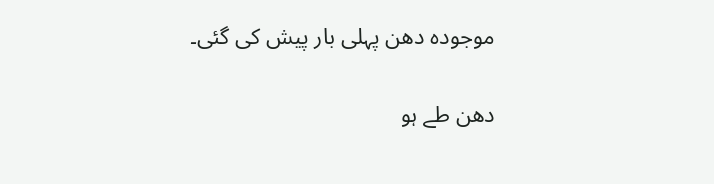موجودہ دھن پہلی بار پیش کی گئی۔

دھن طے ہو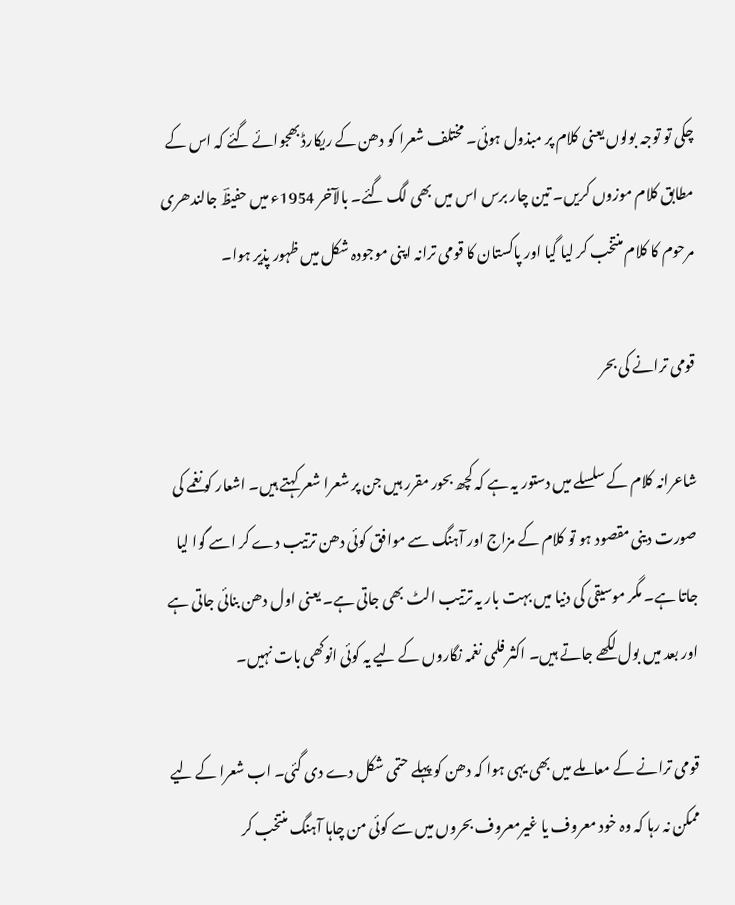چکی تو توجہ بولوں یعنی کلام پر مبذول ہوئی۔ مختلف شعرا کو دھن کے ریکارڈ بھجوائے گئے کہ اس کے مطابق کلام موزوں کریں۔ تین چار برس اس میں بھی لگ گئے۔ بالآخر 1954ء میں حفیظؔ جالندھری مرحوم کا کلام منتخب کر لیا گیا اور پاکستان کا قومی ترانہ اپنی موجودہ شکل میں ظہور پذیر ہوا۔

قومی ترانے کی بحر

شاعرانہ کلام کے سلسلے میں دستور یہ ہے کہ کچھ بحور مقرر ہیں جن پر شعرا شعر کہتے ہیں۔ اشعار کو نغمے کی صورت دینی مقصود ہو تو کلام کے مزاج اور آہنگ سے موافق کوئی دھن ترتیب دے کر اسے گوا لیا جاتا ہے۔ مگر موسیقی کی دنیا میں بہت بار یہ ترتیب الٹ بھی جاتی ہے۔ یعنی اول دھن بنائی جاتی ہے اور بعد میں بول لکھے جاتے ہیں۔ اکثر فلمی نغمہ نگاروں کے لیے یہ کوئی انوکھی بات نہیں۔

قومی ترانے کے معاملے میں بھی یہی ہوا کہ دھن کو پہلے حتمی شکل دے دی گئی۔ اب شعرا کے لیے ممکن نہ رہا کہ وہ خود معروف یا غیرمعروف بحروں میں سے کوئی من چاہا آہنگ منتخب کر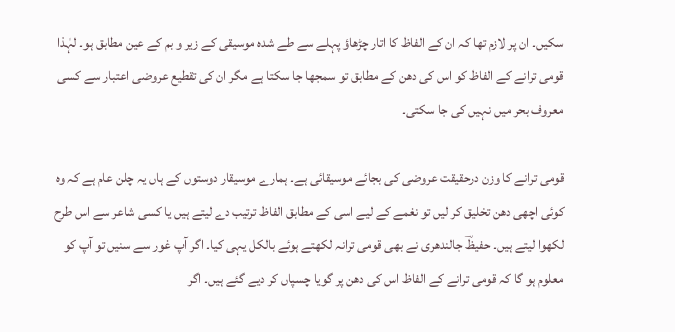سکیں۔ ان پر لازم تھا کہ ان کے الفاظ کا اتار چڑھاؤ پہلے سے طے شدہ موسیقی کے زیر و بم کے عین مطابق ہو۔ لہٰذا قومی ترانے کے الفاظ کو اس کی دھن کے مطابق تو سمجھا جا سکتا ہے مگر ان کی تقطیع عروضی اعتبار سے کسی معروف بحر میں نہیں کی جا سکتی۔

قومی ترانے کا وزن درحقیقت عروضی کی بجائے موسیقائی ہے۔ ہمارے موسیقار دوستوں کے ہاں یہ چلن عام ہے کہ وہ کوئی اچھی دھن تخلیق کر لیں تو نغمے کے لیے اسی کے مطابق الفاظ ترتیب دے لیتے ہیں یا کسی شاعر سے اس طرح لکھوا لیتے ہیں۔ حفیظؔ جالندھری نے بھی قومی ترانہ لکھتے ہوئے بالکل یہی کیا۔ اگر آپ غور سے سنیں تو آپ کو معلوم ہو گا کہ قومی ترانے کے الفاظ اس کی دھن پر گویا چسپاں کر دیے گئے ہیں۔ اگر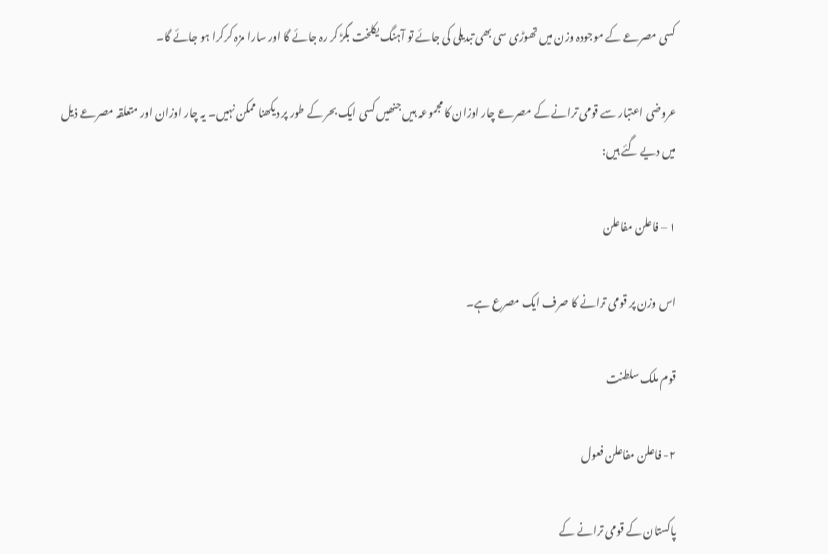کسی مصرعے کے موجودہ وزن میں تھوڑی سی بھی تبدیلی کی جائے تو آہنگ یکلخت بگڑ کر رہ جائے گا اور سارا مزہ کرکرا ہو جائے گا۔

عروضی اعتبار سے قومی ترانے کے مصرعے چار اوزان کا مجموعہ ہیں جنھیں کسی ایک بحر کے طور پر دیکھنا ممکن نہیں۔ یہ چار اوزان اور متعلقہ مصرعے ذیل میں دیے گئے ہیں:

۱ – فاعلن مفاعلن

اس وزن پر قومی ترانے کا صرف ایک مصرع ہے۔

قوم ملک سلطنت

۲- فاعلن مفاعلن فعول

پاکستان کے قومی ترانے کے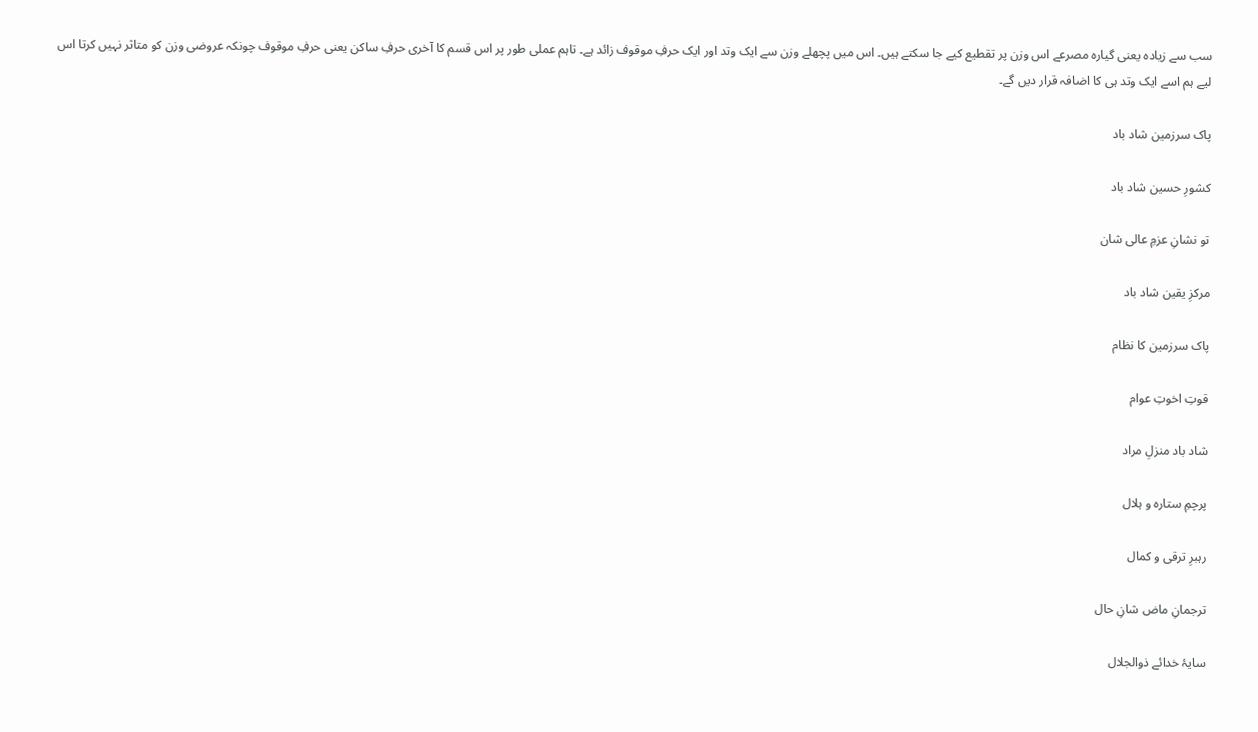سب سے زیادہ یعنی گیارہ مصرعے اس وزن پر تقطیع کیے جا سکتے ہیں۔ اس میں پچھلے وزن سے ایک وتد اور ایک حرفِ موقوف زائد ہے۔ تاہم عملی طور پر اس قسم کا آخری حرفِ ساکن یعنی حرفِ موقوف چونکہ عروضی وزن کو متاثر نہیں کرتا اس لیے ہم اسے ایک وتد ہی کا اضافہ قرار دیں گے۔

پاک سرزمین شاد باد

كشورِ حسين شاد باد

تو نشانِ عزمِ عالی شان

مرکزِ یقین شاد باد

پاک سرزمین کا نظام

قوتِ اخوتِ عوام

شاد باد منزلِ مراد

پرچمِ ستارہ و ہلال

رہبرِ ترقى و کمال

ترجمانِ ماض شانِ حال

سایۂ خدائے ذوالجلال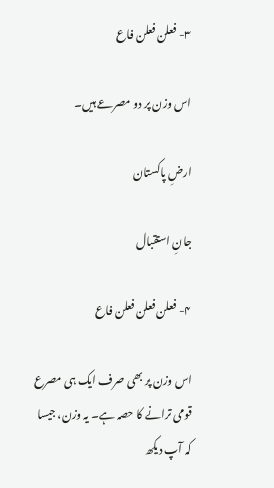۳- فعلن فعلن فاع

اس وزن پر دو مصرعے ہیں۔

ارضِ پاکستان

جانِ استقبال

۴- فعلن فعلن فعلن فاع

اس وزن پر بھی صرف ایک ہی مصرع قومی ترانے کا حصہ ہے۔ یہ وزن، جیسا کہ آپ دیکھ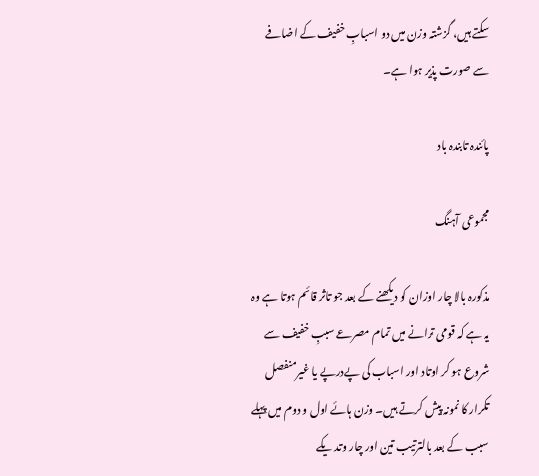سکتے ہیں، گزشتہ وزن میں دو اسبابِ خفیف کے اضافے سے صورت پذیر ہوا ہے۔

پائندہ تابندہ باد

مجموعی آہنگ

مذکورہ بالا چار اوزان کو دیکھنے کے بعد جو تاثر قائم ہوتا ہے وہ یہ ہے کہ قومی ترانے میں تمام مصرعے سببِ خفیف سے شروع ہو کر اوتاد اور اسباب کی پےدرپے یا غیرمنفصل تکرار کا نمونہ پیش کرتے ہیں۔ وزن ہائے اول و دوم میں پہلے سبب کے بعد بالترتیب تین اور چار وتد یکے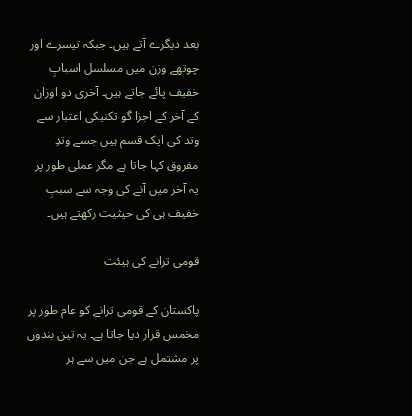بعد دیگرے آتے ہیں۔ جبکہ تیسرے اور چوتھے وزن میں مسلسل اسبابِ خفیف پائے جاتے ہیں۔ آخری دو اوزان کے آخر کے اجزا گو تکنیکی اعتبار سے وتد کی ایک قسم ہیں جسے وتدِ مفروق کہا جاتا ہے مگر عملی طور پر یہ آخر میں آنے کی وجہ سے سببِ خفیف ہی کی حیثیت رکھتے ہیں۔

قومی ترانے کی ہیئت

پاکستان کے قومی ترانے کو عام طور پر مخمس قرار دیا جاتا ہے۔ یہ تین بندوں پر مشتمل ہے جن میں سے ہر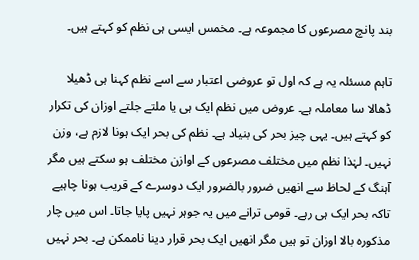بند پانچ مصرعوں کا مجموعہ ہے۔ مخمس ایسی ہی نظم کو کہتے ہیں۔

تاہم مسئلہ یہ ہے کہ اول تو عروضی اعتبار سے اسے نظم کہنا ہی ڈھیلا ڈھالا سا معاملہ ہے۔ عروض میں نظم ایک ہی یا ملتے جلتے اوزان کی تکرار کو کہتے ہیں۔ یہی چیز بحر کی بنیاد ہے۔ نظم کی بحر ایک ہونا لازم ہے، وزن نہیں۔ لہٰذا نظم میں مختلف مصرعوں کے اوازن مختلف ہو سکتے ہیں مگر آہنگ کے لحاظ سے انھیں ضرور بالضرور ایک دوسرے کے قریب ہونا چاہیے تاکہ بحر ایک ہی رہے۔ قومی ترانے میں یہ جوہر نہیں پایا جاتا۔ اس میں چار مذکورہ بالا اوزان تو ہیں مگر انھیں ایک بحر قرار دینا ناممکن ہے۔ بحر نہیں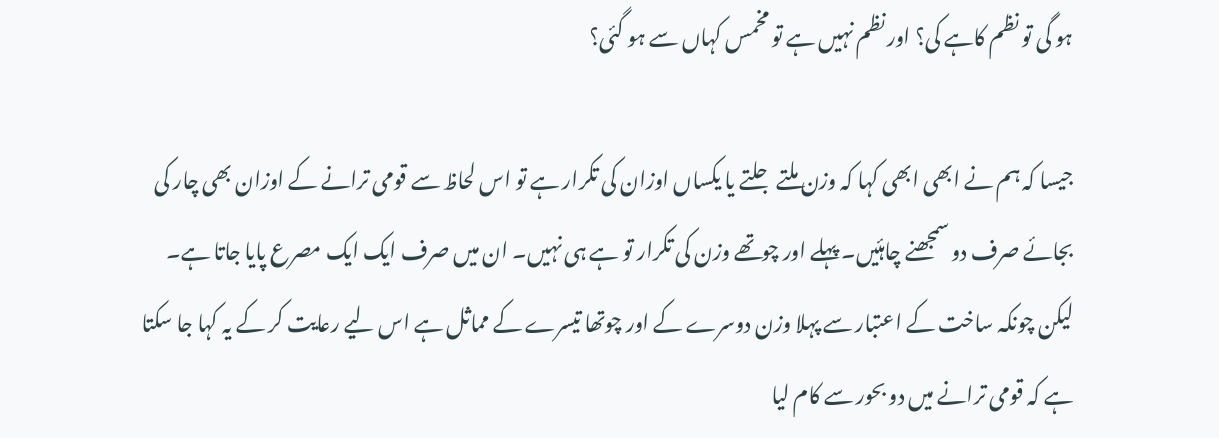ہو گی تو نظم کاہے کی؟ اور نظم نہیں ہے تو مخمس کہاں سے ہو گئی؟

جیسا کہ ہم نے ابھی ابھی کہا کہ وزن ملتے جلتے یا یکساں اوزان کی تکرار ہے تو اس لحاظ سے قومی ترانے کے اوزان بھی چار کی بجائے صرف دو سمجھنے چاہئیں۔ پہلے اور چوتھے وزن کی تکرار تو ہے ہی نہیں۔ ان میں صرف ایک ایک مصرع پایا جاتا ہے۔ لیکن چونکہ ساخت کے اعتبار سے پہلا وزن دوسرے کے اور چوتھا تیسرے کے مماثل ہے اس لیے رعایت کر کے یہ کہا جا سکتا ہے کہ قومی ترانے میں دو بحور سے کام لیا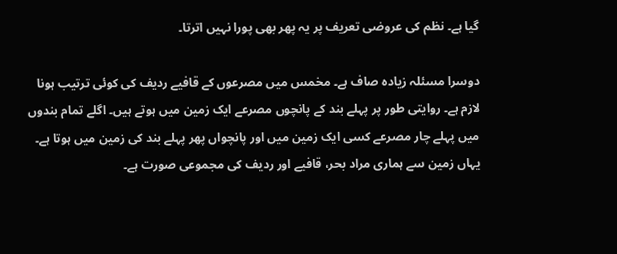گیا ہے۔ نظم کی عروضی تعریف پر یہ پھر بھی پورا نہیں اترتا۔

دوسرا مسئلہ زیادہ صاف ہے۔ مخمس میں مصرعوں کے قافیے ردیف کی کوئی ترتیب ہونا لازم ہے۔ روایتی طور پر پہلے بند کے پانچوں مصرعے ایک زمین میں ہوتے ہیں۔ اگلے تمام بندوں میں پہلے چار مصرعے کسی ایک زمین میں اور پانچواں پھر پہلے بند کی زمین میں ہوتا ہے۔ یہاں زمین سے ہماری مراد بحر، قافیے اور ردیف کی مجموعی صورت ہے۔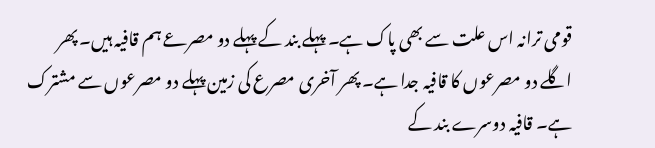قومی ترانہ اس علت سے بھی پاک ہے۔ پہلے بند کے پہلے دو مصرعے ہم قافیہ ہیں۔ پھر اگلے دو مصرعوں کا قافیہ جدا ہے۔ پھر آخری مصرع کی زمین پہلے دو مصرعوں سے مشترک ہے۔ قافیہ دوسرے بند کے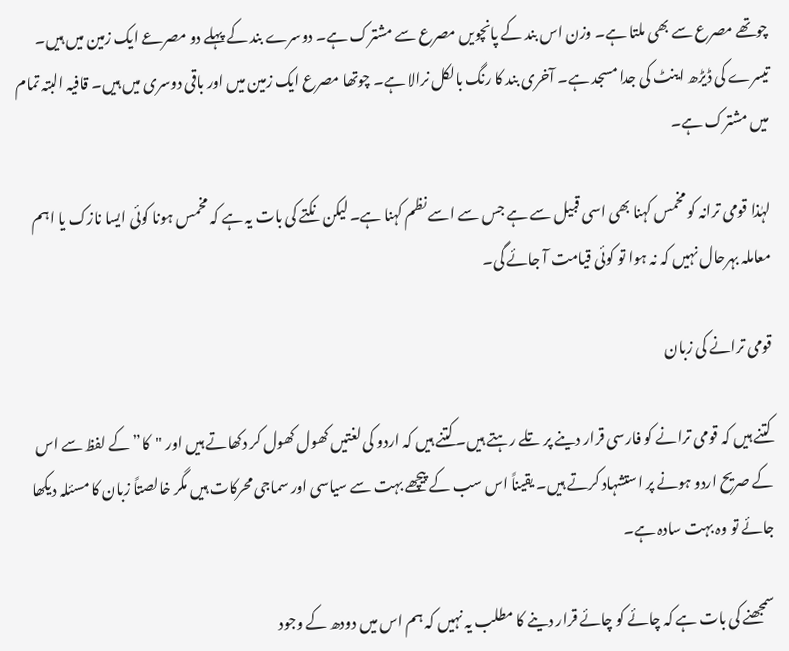چوتھے مصرع سے بھی ملتا ہے۔ وزن اس بند کے پانچویں مصرع سے مشترک ہے۔ دوسرے بند کے پہلے دو مصرعے ایک زمین میں ہیں۔ تیسرے کی ڈیڑھ اینٹ کی جدا مسجد ہے۔ آخری بند کا رنگ بالکل نرالا ہے۔ چوتھا مصرع ایک زمین میں اور باقی دوسری میں ہیں۔ قافیہ البتہ تمام میں مشترک ہے۔

لہٰذا قومی ترانہ کو مخمس کہنا بھی اسی قبیل سے ہے جس سے اسے نظم کہنا ہے۔ لیکن نکتے کی بات یہ ہے کہ مخمس ہونا کوئی ایسا نازک یا اہم معاملہ بہرحال نہیں کہ نہ ہوا تو کوئی قیامت آ جائے گی۔

قومی ترانے کی زبان

کتنے ہیں کہ قومی ترانے کو فارسی قرار دینے پر تلے رہتے ہیں۔ کتنے ہیں کہ اردو کی لغتیں کھول کھول کر دکھاتے ہیں اور "کا” کے لفظ سے اس کے صریح اردو ہونے پر استشہاد کرتے ہیں۔ یقیناً اس سب کے پیچھے بہت سے سیاسی اور سماجی محرکات ہیں مگر خالصتاً زبان کا مسئلہ دیکھا جائے تو وہ بہت سادہ ہے۔

سمجھنے کی بات ہے کہ چائے کو چائے قرار دینے کا مطلب یہ نہیں کہ ہم اس میں دودھ کے وجود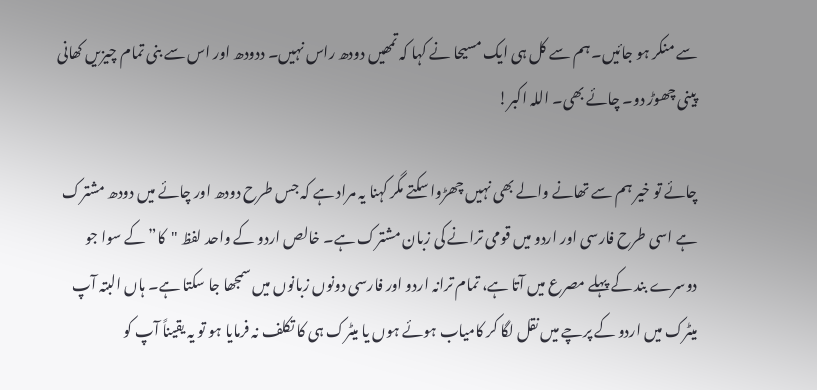سے منکر ہو جائیں۔ ہم سے کل ہی ایک مسیحا نے کہا کہ تمھیں دودھ راس نہیں۔ ددودھ اور اس سے بنی تمام چیزیں کھانی پینی چھوڑ دو۔ چائے بھی۔ اللہ اکبر!

چائے تو خیر ہم سے تھانے والے بھی نہیں چھڑوا سکتے مگر کہنا یہ مراد ہے کہ جس طرح دودھ اور چائے میں دودھ مشترک ہے اسی طرح فارسی اور اردو میں قومی ترانے کی زبان مشترک ہے۔ خالص اردو کے واحد لفظ "کا” کے سوا جو دوسرے بند کے پہلے مصرع میں آتا ہے، تمام ترانہ اردو اور فارسی دونوں زبانوں میں سمجھا جا سکتا ہے۔ ہاں البتہ آپ میٹرک میں اردو کے پرچے میں نقل لگا کر کامیاب ہوئے ہوں یا میٹرک ہی کا تکلف نہ فرمایا ہو تو یہ یقیناً آپ کو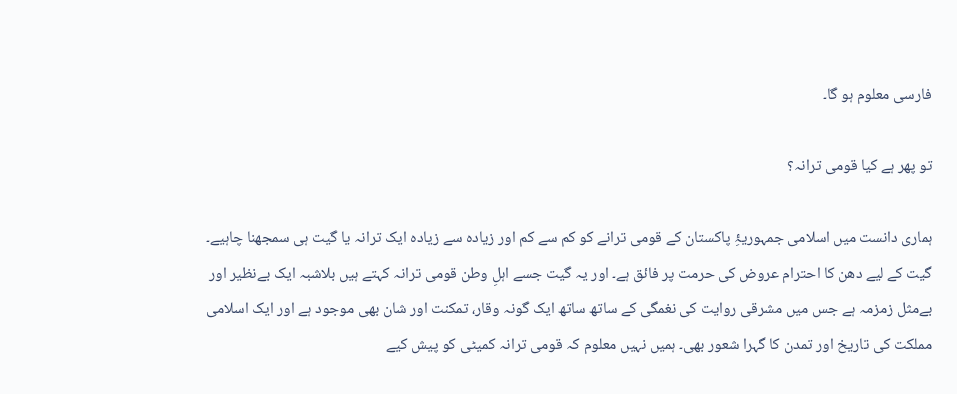فارسی معلوم ہو گا۔

تو پھر ہے کیا قومی ترانہ؟

ہماری دانست میں اسلامی جمہوریۂِ پاکستان کے قومی ترانے کو کم سے کم اور زیادہ سے زیادہ ایک ترانہ یا گیت ہی سمجھنا چاہیے۔ گیت کے لیے دھن کا احترام عروض کی حرمت پر فائق ہے۔ اور یہ گیت جسے اہلِ وطن قومی ترانہ کہتے ہیں بلاشبہ ایک بےنظیر اور بےمثل زمزمہ ہے جس میں مشرقی روایت کی نغمگی کے ساتھ ساتھ ایک گونہ وقار، تمکنت اور شان بھی موجود ہے اور ایک اسلامی مملکت کی تاریخ اور تمدن کا گہرا شعور بھی۔ ہمیں نہیں معلوم کہ قومی ترانہ کمیٹی کو پیش کیے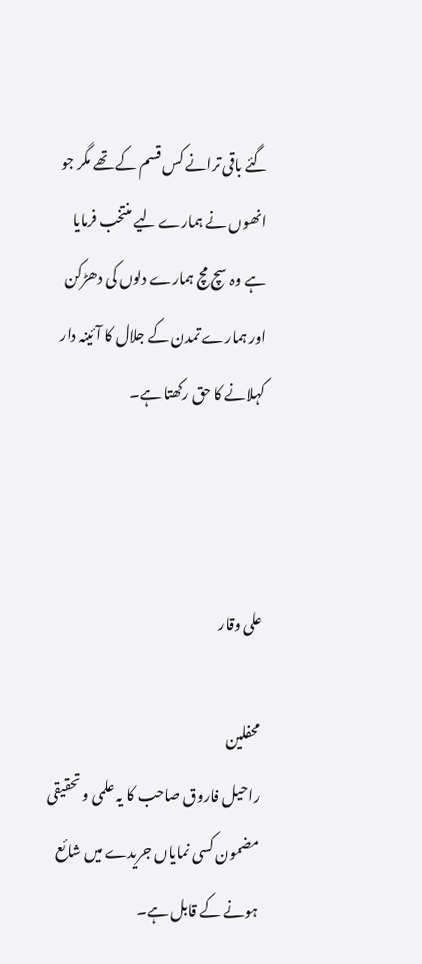گئے باقی ترانے کس قسم کے تھے مگر جو انھوں نے ہمارے لیے منتخب فرمایا ہے وہ سچ مچ ہمارے دلوں کی دھڑکن اور ہمارے تمدن کے جلال کا آئینہ دار کہلانے کا حق رکھتا ہے۔



علی وقار

محفلین
راحیل فاروق صاحب کا یہ علمی و تحقیقی مضمون کسی نمایاں جریدے میں شائع ہونے کے قابل ہے۔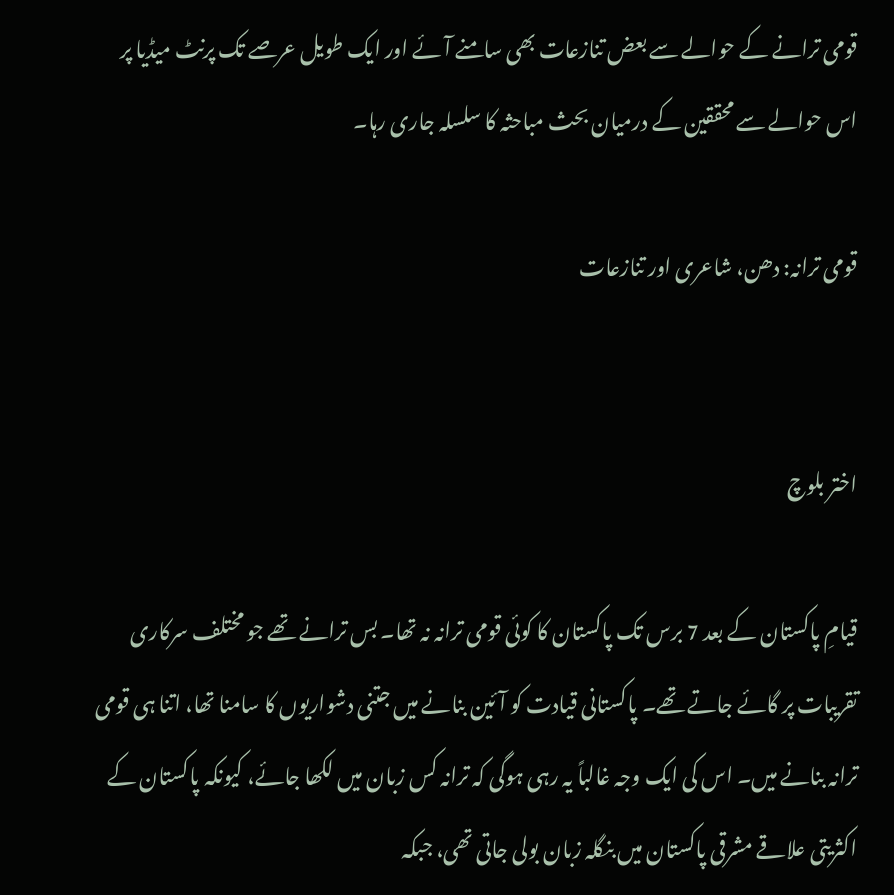قومی ترانے کے حوالے سے بعض تنازعات بھی سامنے آئے اور ایک طویل عرصے تک پرنٹ میڈیا پر اس حوالے سے محققین کے درمیان بحث مباحثہ کا سلسلہ جاری رہا۔

قومی ترانہ: دھن، شاعری اور تنازعات


اختر بلوچ

قیامِ پاکستان کے بعد 7 برس تک پاکستان کا کوئی قومی ترانہ نہ تھا۔ بس ترانے تھے جو مختلف سرکاری تقریبات پر گائے جاتے تھے۔ پاکستانی قیادت کو آئین بنانے میں جتنی دشواریوں کا سامنا تھا، اتنا ہی قومی ترانہ بنانے میں۔ اس کی ایک وجہ غالباً یہ رہی ہوگی کہ ترانہ کس زبان میں لکھا جائے، کیونکہ پاکستان کے اکثریتی علاقے مشرقی پاکستان میں بنگلہ زبان بولی جاتی تھی، جبکہ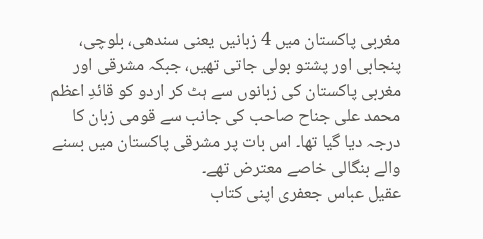مغربی پاکستان میں 4 زبانیں یعنی سندھی، بلوچی، پنجابی اور پشتو بولی جاتی تھیں، جبکہ مشرقی اور مغربی پاکستان کی زبانوں سے ہٹ کر اردو کو قائدِ اعظم محمد علی جناح صاحب کی جانب سے قومی زبان کا درجہ دیا گیا تھا۔ اس بات پر مشرقی پاکستان میں بسنے والے بنگالی خاصے معترض تھے۔
عقیل عباس جعفری اپنی کتاب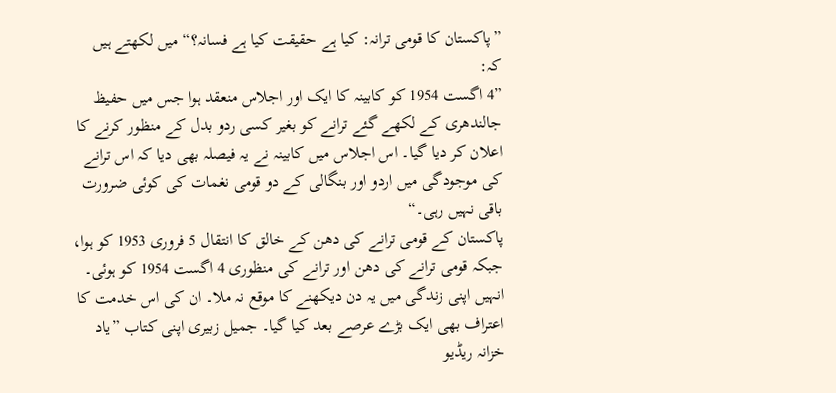”پاکستان کا قومی ترانہ: کیا ہے حقیقت کیا ہے فسانہ؟“ میں لکھتے ہیں کہ:
”4 اگست 1954 کو کابینہ کا ایک اور اجلاس منعقد ہوا جس میں حفیظ جالندھری کے لکھے گئے ترانے کو بغیر کسی ردو بدل کے منظور کرنے کا اعلان کر دیا گیا۔ اس اجلاس میں کابینہ نے یہ فیصلہ بھی دیا کہ اس ترانے کی موجودگی میں اردو اور بنگالی کے دو قومی نغمات کی کوئی ضرورت باقی نہیں رہی۔“
پاکستان کے قومی ترانے کی دھن کے خالق کا انتقال 5 فروری 1953 کو ہوا، جبکہ قومی ترانے کی دھن اور ترانے کی منظوری 4 اگست 1954 کو ہوئی۔ انہیں اپنی زندگی میں یہ دن دیکھنے کا موقع نہ ملا۔ ان کی اس خدمت کا اعتراف بھی ایک بڑے عرصے بعد کیا گیا۔ جمیل زبیری اپنی کتاب ”یاد خزانہ ریڈیو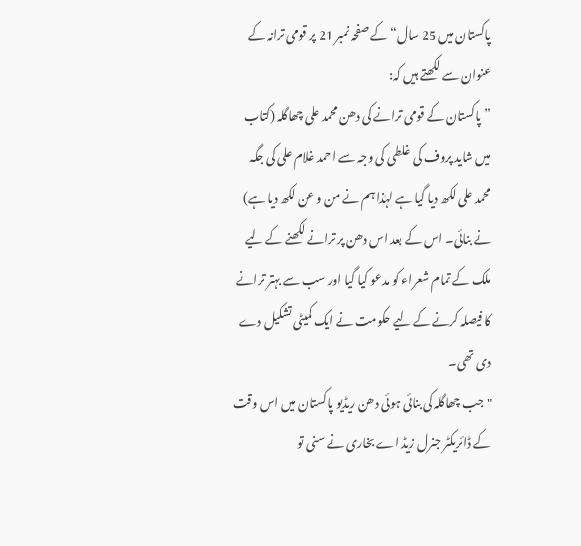پاکستان میں 25 سال“ کے صفحہ نمبر 21 پر قومی ترانہ کے عنوان سے لکھتے ہیں کہ:
”پاکستان کے قومی ترانے کی دھن محمد علی چھاگلہ (کتاب میں شاید پروف کی غلطی کی وجہ سے احمد غلام علی کی جگہ محمد علی لکھ دیا گیا ہے لہٰذا ہم نے من و عن لکھ دیا ہے) نے بنائی۔ اس کے بعد اس دھن پر ترانے لکھنے کے لیے ملک کے تمام شعراء کو مدعو کیا گیا اور سب سے بہتر ترانے کا فیصلہ کرنے کے لیے حکومت نے ایک کمیٹی تشکیل دے دی تھی۔
"جب چھاگلہ کی بنائی ہوئی دھن ریڈیو پاکستان میں اس وقت کے ڈائریکٹر جنرل زیڈ اے بخاری نے سنی تو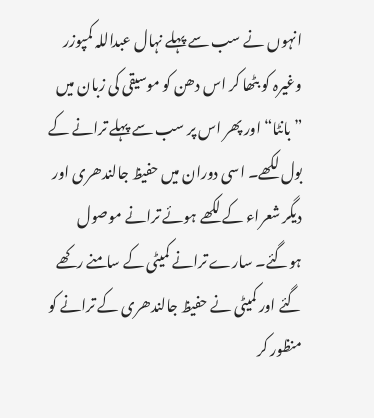انہوں نے سب سے پہلے نہال عبداللہ کمپوزر وغیرہ کو بٹھا کر اس دھن کو موسیقی کی زبان میں ”بانٹا“ اور پھر اس پر سب سے پہلے ترانے کے بول لکھے۔ اسی دوران میں حفیظ جالندھری اور دیگر شعراء کے لکھے ہوئے ترانے موصول ہوگئے۔ سارے ترانے کمیٹی کے سامنے رکھے گئے اور کمیٹی نے حفیظ جالندھری کے ترانے کو منظور کر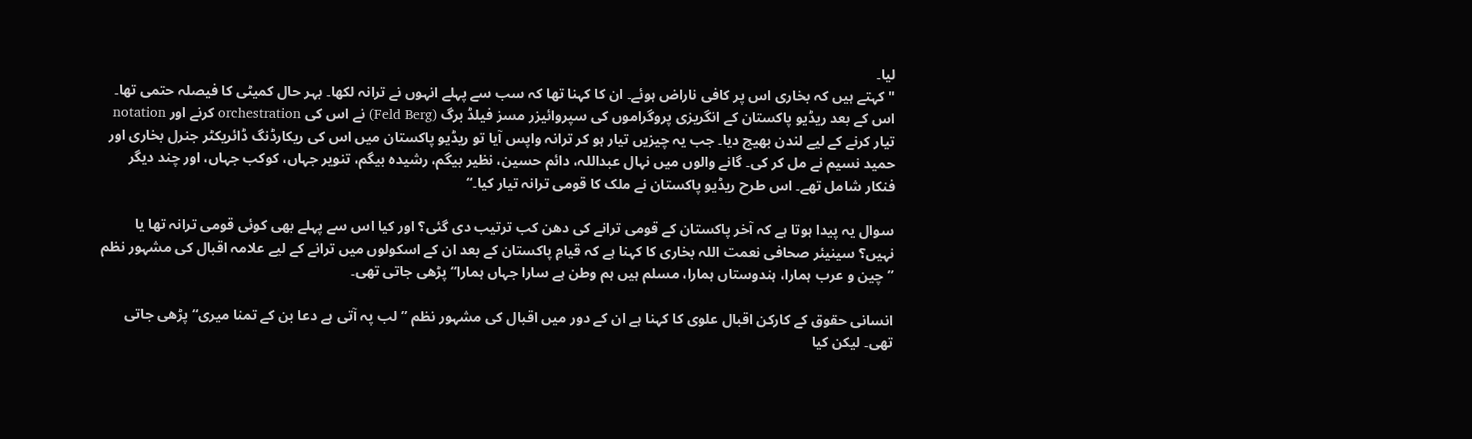لیا۔
"کہتے ہیں کہ بخاری اس پر کافی ناراض ہوئے۔ ان کا کہنا تھا کہ سب سے پہلے انہوں نے ترانہ لکھا۔ بہر حال کمیٹی کا فیصلہ حتمی تھا۔ اس کے بعد ریڈیو پاکستان کے انگریزی پروگراموں کی سپروائیزر مسز فیلڈ برگ (Feld Berg) نے اس کی orchestration کرنے اور notation تیار کرنے کے لیے لندن بھیج دیا۔ جب یہ چیزیں تیار ہو کر ترانہ واپس آیا تو ریڈیو پاکستان میں اس کی ریکارڈنگ ڈائریکٹر جنرل بخاری اور حمید نسیم نے مل کر کی۔ گانے والوں میں نہال عبداللہ، دائم حسین، نظیر بیگم، رشیدہ بیگم، تنویر جہاں، کوکب جہاں، اور چند دیگر فنکار شامل تھے۔ اس طرح ریڈیو پاکستان نے ملک کا قومی ترانہ تیار کیا۔“

سوال یہ پیدا ہوتا ہے کہ آخر پاکستان کے قومی ترانے کی دھن کب ترتیب دی گئی؟ اور کیا اس سے پہلے بھی کوئی قومی ترانہ تھا یا نہیں؟ سینیئر صحافی نعمت اللہ بخاری کا کہنا ہے کہ قیامِ پاکستان کے بعد ان کے اسکولوں میں ترانے کے لیے علامہ اقبال کی مشہور نظم ”چین و عرب ہمارا، ہندوستاں ہمارا، مسلم ہیں ہم وطن ہے سارا جہاں ہمارا“ پڑھی جاتی تھی۔

انسانی حقوق کے کارکن اقبال علوی کا کہنا ہے ان کے دور میں اقبال کی مشہور نظم ”لب پہ آتی ہے دعا بن کے تمنا میری“ پڑھی جاتی تھی۔ لیکن کیا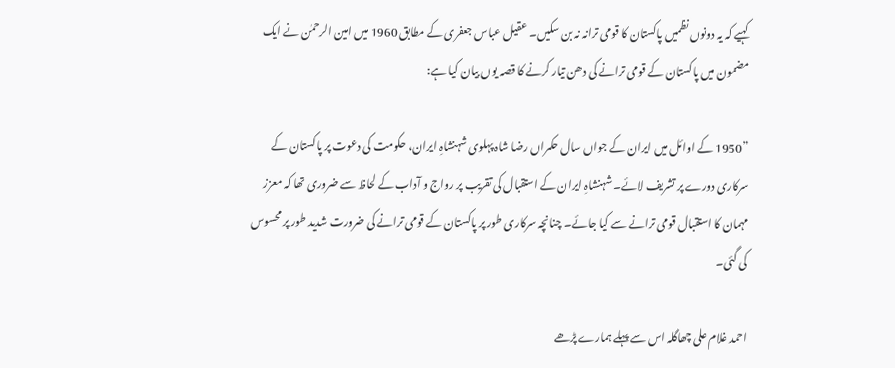کہیے کہ یہ دونوں نظمیں پاکستان کا قومی ترانہ نہ بن سکیں۔ عقیل عباس جعفری کے مطابق 1960 میں امین الرحمٰن نے ایک مضمون میں پاکستان کے قومی ترانے کی دھن تیار کرنے کا قصہ یوں بیان کیا ہے:

”1950 کے اوائل میں ایران کے جواں سال حکمراں رضا شاہ پہلوی شہنشاہِ ایران، حکومت کی دعوت پر پاکستان کے سرکاری دورے پر تشریف لائے۔ شہنشاہِ ایران کے استقبال کی تقریب پر رواج و آداب کے لحاظ سے ضروری تھا کہ معزز مہمان کا استقبال قومی ترانے سے کیا جائے۔ چنانچہ سرکاری طور پر پاکستان کے قومی ترانے کی ضرورت شدید طور پر محسوس کی گئی۔

احمد غلام علی چھاگلہ اس سے پہلے ہمارے پڑھے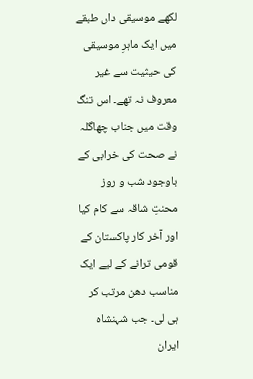لکھے موسیقی داں طبقے میں ایک ماہرِ موسیقی کی حیثیت سے غیر معروف نہ تھے۔ اس تنگ وقت میں جناب چھاگلہ نے صحت کی خرابی کے باوجود شب و روز محنتِ شاقہ سے کام کیا اور آخر کار پاکستان کے قومی ترانے کے لیے ایک مناسب دھن مرتب کر ہی لی۔ جب شہنشاہ ایران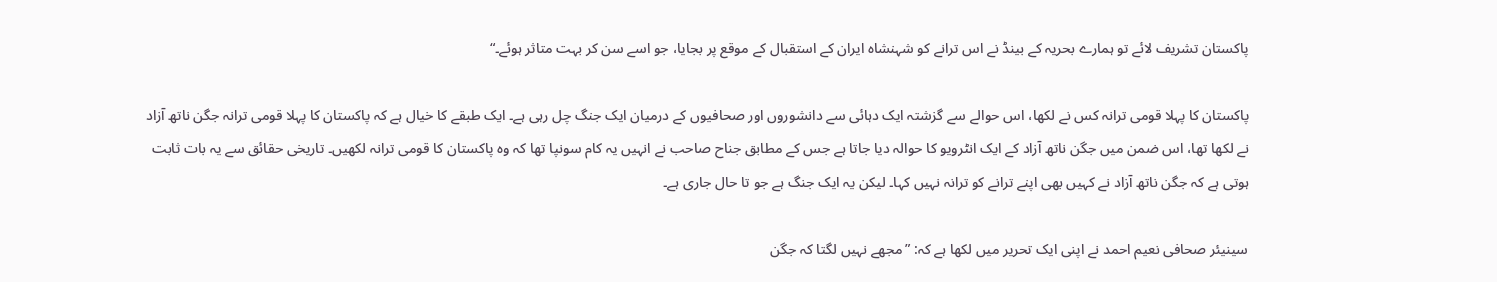پاکستان تشریف لائے تو ہمارے بحریہ کے بینڈ نے اس ترانے کو شہنشاہ ایران کے استقبال کے موقع پر بجایا، جو اسے سن کر بہت متاثر ہوئے۔“

پاکستان کا پہلا قومی ترانہ کس نے لکھا، اس حوالے سے گزشتہ ایک دہائی سے دانشوروں اور صحافیوں کے درمیان ایک جنگ چل رہی ہے۔ ایک طبقے کا خیال ہے کہ پاکستان کا پہلا قومی ترانہ جگن ناتھ آزاد نے لکھا تھا، اس ضمن میں جگن ناتھ آزاد کے ایک انٹرویو کا حوالہ دیا جاتا ہے جس کے مطابق جناح صاحب نے انہیں یہ کام سونپا تھا کہ وہ پاکستان کا قومی ترانہ لکھیں۔ تاریخی حقائق سے یہ بات ثابت ہوتی ہے کہ جگن ناتھ آزاد نے کہیں بھی اپنے ترانے کو ترانہ نہیں کہا۔ لیکن یہ ایک جنگ ہے جو تا حال جاری ہے۔

سینیئر صحافی نعیم احمد نے اپنی ایک تحریر میں لکھا ہے کہ: ”مجھے نہیں لگتا کہ جگن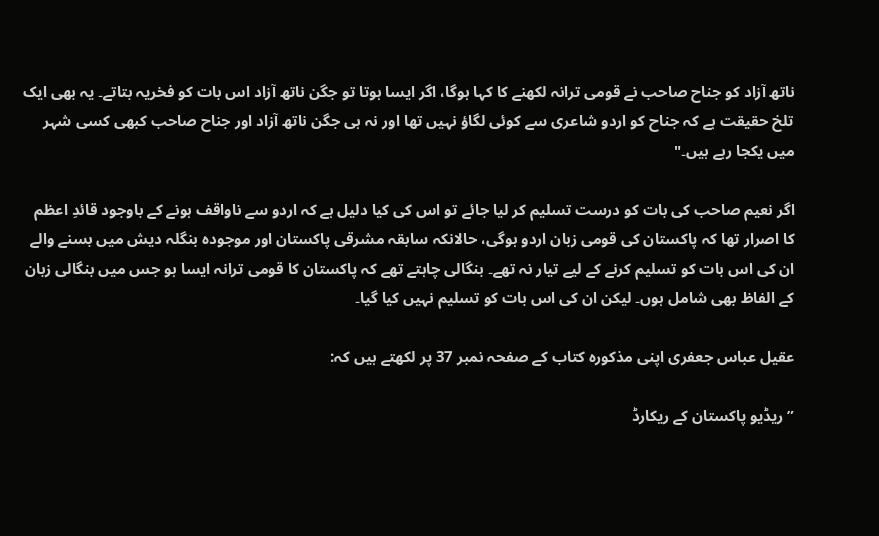ناتھ آزاد کو جناح صاحب نے قومی ترانہ لکھنے کا کہا ہوگا، اگر ایسا ہوتا تو جگن ناتھ آزاد اس بات کو فخریہ بتاتے۔ یہ بھی ایک تلخ حقیقت ہے کہ جناح کو اردو شاعری سے کوئی لگاؤ نہیں تھا اور نہ ہی جگن ناتھ آزاد اور جناح صاحب کبھی کسی شہر میں یکجا رہے ہیں۔"

اگر نعیم صاحب کی بات کو درست تسلیم کر لیا جائے تو اس کی کیا دلیل ہے کہ اردو سے ناواقف ہونے کے باوجود قائدِ اعظم کا اصرار تھا کہ پاکستان کی قومی زبان اردو ہوگی، حالانکہ سابقہ مشرقی پاکستان اور موجودہ بنگلہ دیش میں بسنے والے ان کی اس بات کو تسلیم کرنے کے لیے تیار نہ تھے۔ بنگالی چاہتے تھے کہ پاکستان کا قومی ترانہ ایسا ہو جس میں بنگالی زبان کے الفاظ بھی شامل ہوں۔ لیکن ان کی اس بات کو تسلیم نہیں کیا گیا۔

عقیل عباس جعفری اپنی مذکورہ کتاب کے صفحہ نمبر 37 پر لکھتے ہیں کہ:

”ریڈیو پاکستان کے ریکارڈ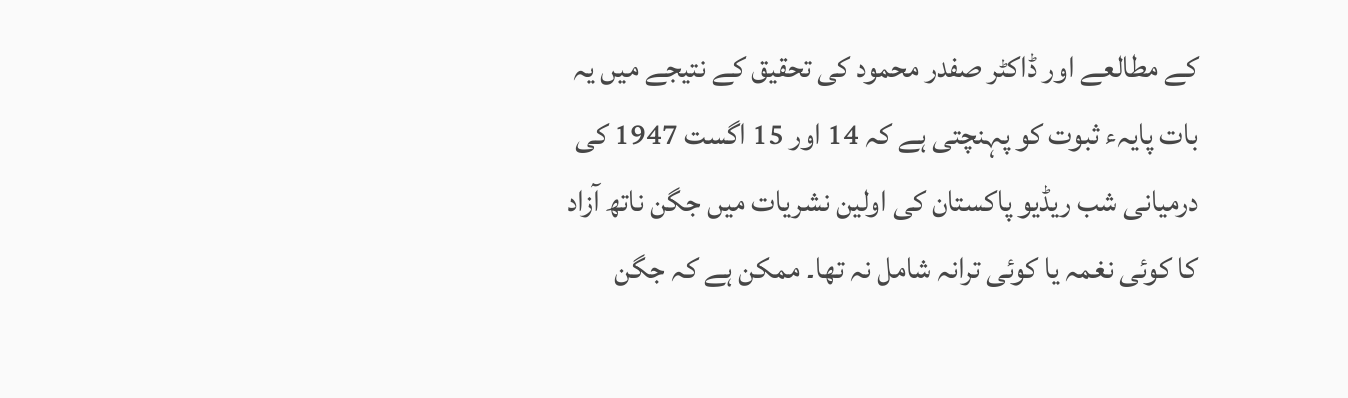کے مطالعے اور ڈاکٹر صفدر محمود کی تحقیق کے نتیجے میں یہ بات پایہء ثبوت کو پہنچتی ہے کہ 14 اور 15 اگست 1947 کی درمیانی شب ریڈیو پاکستان کی اولین نشریات میں جگن ناتھ آزاد کا کوئی نغمہ یا کوئی ترانہ شامل نہ تھا۔ ممکن ہے کہ جگن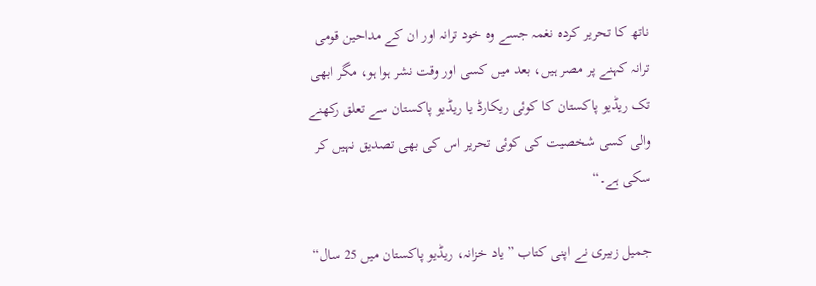ناتھ کا تحریر کردہ نغمہ جسے وہ خود ترانہ اور ان کے مداحین قومی ترانہ کہنے پر مصر ہیں، بعد میں کسی اور وقت نشر ہوا ہو، مگر ابھی تک ریڈیو پاکستان کا کوئی ریکارڈ یا ریڈیو پاکستان سے تعلق رکھنے والی کسی شخصیت کی کوئی تحریر اس کی بھی تصدیق نہیں کر سکی ہے۔“

جمیل زبیری نے اپنی کتاب ”یاد خزانہ، ریڈیو پاکستان میں 25 سال“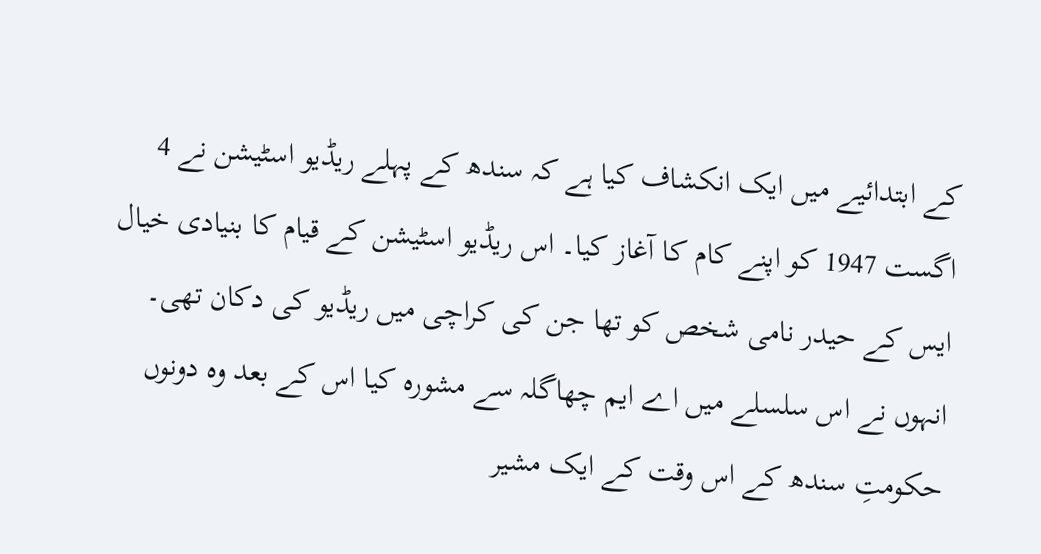کے ابتدائیے میں ایک انکشاف کیا ہے کہ سندھ کے پہلے ریڈیو اسٹیشن نے 4 اگست 1947 کو اپنے کام کا آغاز کیا۔ اس ریڈیو اسٹیشن کے قیام کا بنیادی خیال ایس کے حیدر نامی شخص کو تھا جن کی کراچی میں ریڈیو کی دکان تھی۔ انہوں نے اس سلسلے میں اے ایم چھاگلہ سے مشورہ کیا اس کے بعد وہ دونوں حکومتِ سندھ کے اس وقت کے ایک مشیر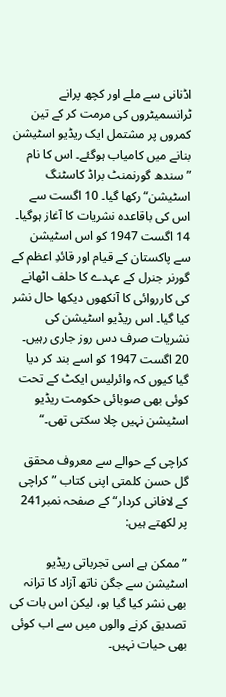اڈنانی سے ملے اور کچھ پرانے ٹرانسمیٹروں کی مرمت کر کے تین کمروں پر مشتمل ایک ریڈیو اسٹیشن بنانے میں کامیاب ہوگئے۔ اس کا نام ”سندھ گورنمنٹ براڈ کاسٹنگ اسٹیشن“ رکھا گیا۔ 10 اگست سے اس کی باقاعدہ نشریات کا آغاز ہوگیا۔ 14 اگست 1947 کو اس اسٹیشن سے پاکستان کے قیام اور قائدِ اعظم کے گورنر جنرل کے عہدے کا حلف اٹھانے کی کارروائی کا آنکھوں دیکھا حال نشر کیا گیا۔ اس ریڈیو اسٹیشن کی نشریات صرف دس روز جاری رہیں۔ 20 اگست 1947 کو اسے بند کر دیا گیا کیوں کہ وائرلیس ایکٹ کے تحت کوئی بھی صوبائی حکومت ریڈیو اسٹیشن نہیں چلا سکتی تھی۔“

کراچی کے حوالے سے معروف محقق گل حسن کلمتی اپنی کتاب ”کراچی کے لافانی کردار“ کے صفحہ نمبر241 پر لکھتے ہیں:

”ممکن ہے اسی تجرباتی ریڈیو اسٹیشن سے جگن ناتھ آزاد کا ترانہ بھی نشر کیا گیا ہو، لیکن اس بات کی تصدیق کرنے والوں میں سے اب کوئی بھی حیات نہیں۔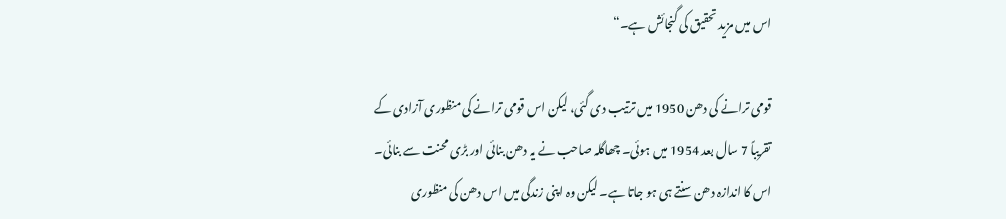اس میں مزید تحقیق کی گنجائش ہے۔“

قومی ترانے کی دھن 1950 میں ترتیب دی گئی، لیکن اس قومی ترانے کی منظوری آزادی کے تقریباً 7 سال بعد 1954 میں ہوئی۔ چھاگلہ صاحب نے یہ دھن بنائی اور بڑی محنت سے بنائی۔ اس کا اندازہ دھن سنتے ہی ہو جاتا ہے۔ لیکن وہ اپنی زندگی میں اس دھن کی منظوری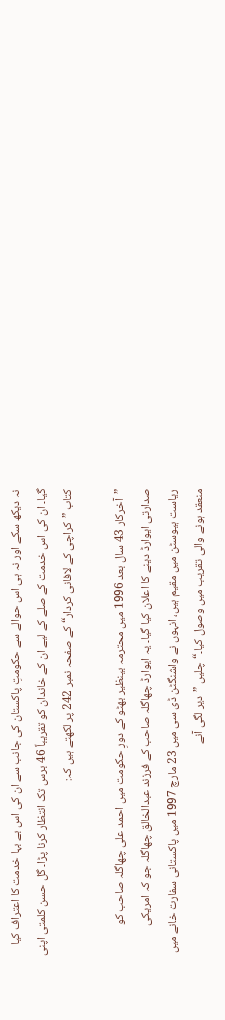نہ دیکھ سکے اور نہ ہی اس حوالے سے حکومتِ پاکستان کی جانب سے ان کی اس بے بہا خدمت کا اعتراف کیا گیا۔ ان کی اس خدمت کے صلے کے لیے ان کے خاندان کو تقریباً 46 برس تک انتظار کرنا پڑا۔ گل حسن کلمتی اپنی کتاب ”کراچی کے لافانی کردار“ کے صفحہ نمبر 242 پر لکھتے ہیں کہ:

”آخرکار 43 سال بعد 1996 میں محترمہ بینظیر بھٹو کے دورِ حکومت میں احمد علی چھاگلہ صاحب کو صدارتی ایوارڈ دینے کا اعلان کیا گیا۔ یہ ایوارڈ چھاگلہ صاحب کے فرزند عبدالخالق چھاگلہ جو کہ امریکی ریاست ہیوسٹن میں مقیم ہیں، انہوں نے واشنگٹن ڈی سی میں 23 مارچ 1997 میں پاکستانی سفارت خانے میں منعقد ہونے والی تقریب میں وصول کیا۔“ چلیں ”دیر لگی آنے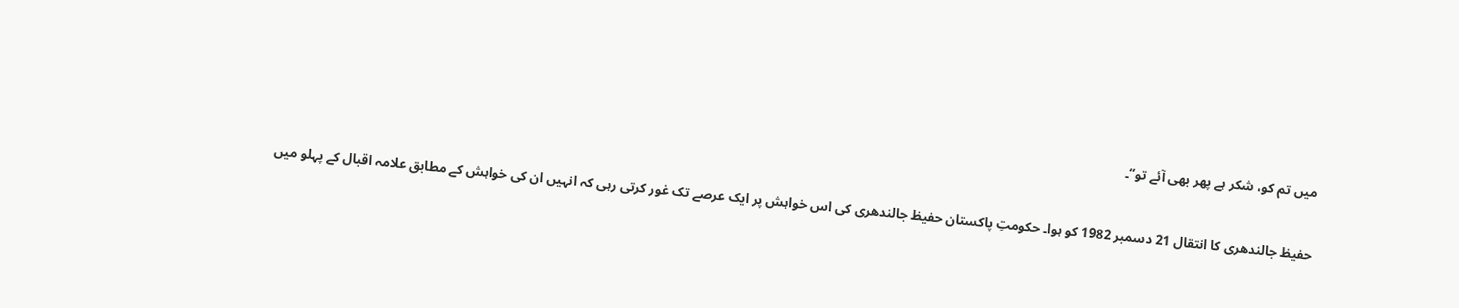میں تم کو، شکر ہے پھر بھی آئے تو“۔

حفیظ جالندھری کا انتقال 21 دسمبر 1982 کو ہوا۔ حکومتِ پاکستان حفیظ جالندھری کی اس خواہش پر ایک عرصے تک غور کرتی رہی کہ انہیں ان کی خواہش کے مطابق علامہ اقبال کے پہلو میں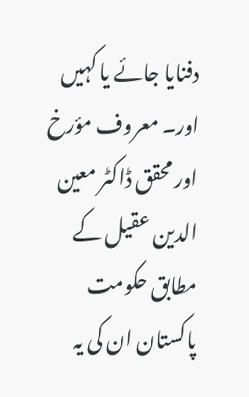دفنایا جائے یا کہیں اور۔ معروف مؤرخ اور محقق ڈاکٹر معین الدین عقیل کے مطابق حکومت پاکستان ان کی یہ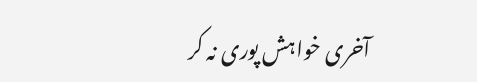آخری خواہش پوری نہ کر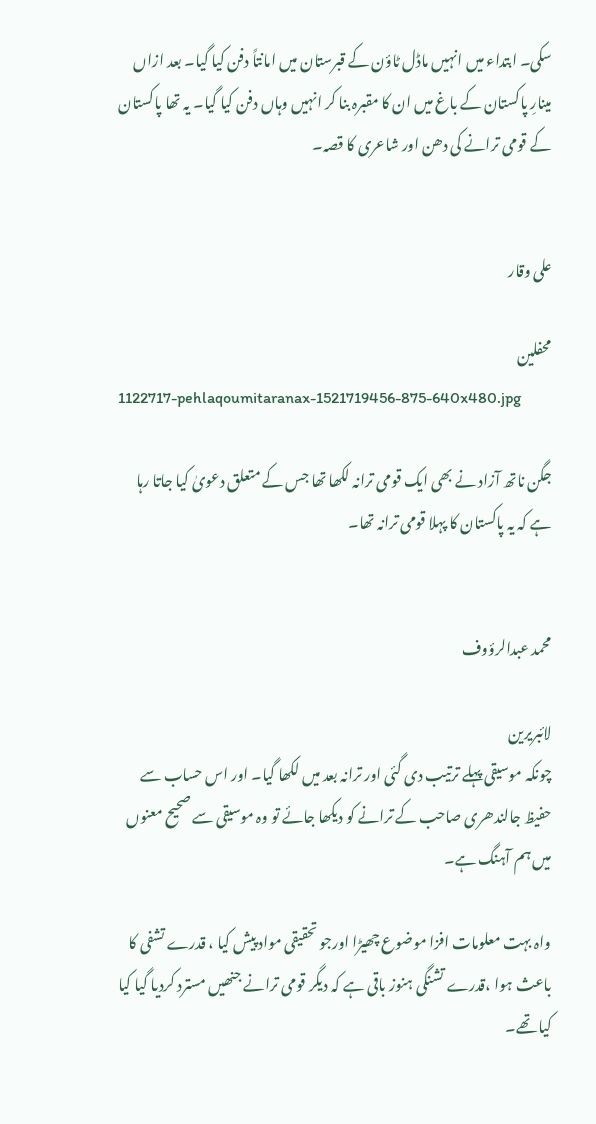سکی۔ ابتداء میں انہیں ماڈل ٹاؤن کے قبرستان میں امانتاً دفن کیا گیا۔ بعد ازاں مینارِ پاکستان کے باغ میں ان کا مقبرہ بنا کر انہیں وہاں دفن کیا گیا۔ یہ تھا پاکستان کے قومی ترانے کی دھن اور شاعری کا قصہ۔


علی وقار

محفلین
1122717-pehlaqoumitaranax-1521719456-875-640x480.jpg

جگن ناتھ آزاد نے بھی ایک قومی ترانہ لکھا تھا جس کے متعلق دعویٰ کیا جاتا رہا ہے کہ یہ پاکستان کا پہلا قومی ترانہ تھا۔


محمد عبدالرؤوف

لائبریرین
چونکہ موسیقی پہلے ترتیب دی گئی اور ترانہ بعد میں لکھا گیا۔ اور اس حساب سے حفیظ جالندھری صاحب کے ترانے کو دیکھا جائے تو وہ موسیقی سے صحیح معنوں میں ہم آہنگ ہے۔

واہ بہت معلومات افزا موضوع چھیڑا اورجو تحقیقی مواد پیش کیا ، قدرے تشفی کا باعث ہوا ،قدرے تشنگی ہنوز باقی ہے کہ دیگر قومی ترانے جنھیں مسترد کردیا گیا کیا کیا تھے۔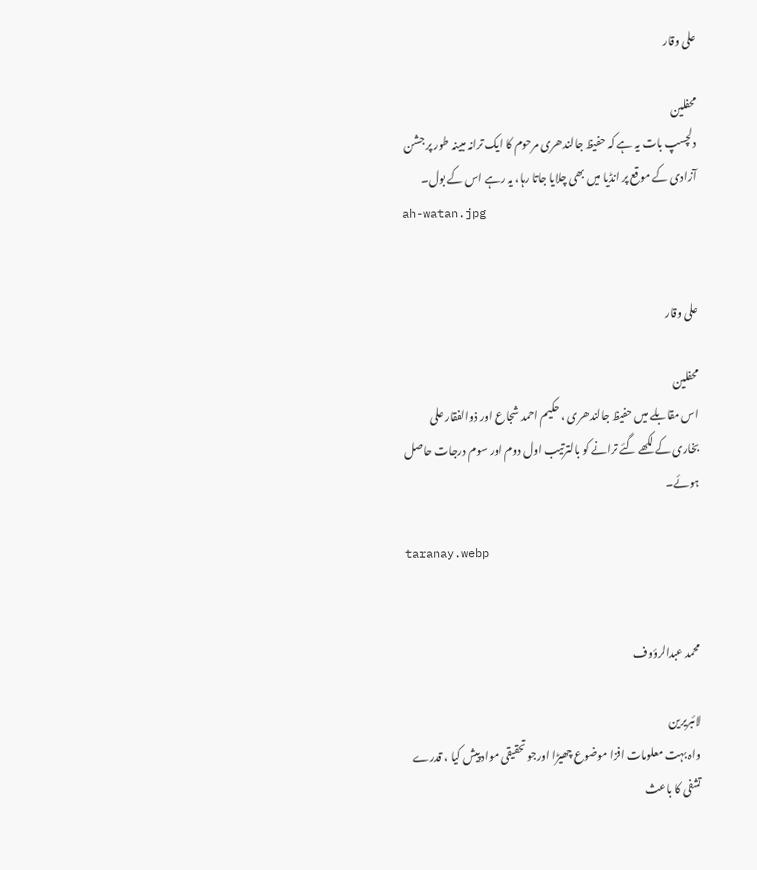علی وقار

محفلین
دلچسپ بات یہ ہے کہ حفیظ جالندھری مرحوم کا ایک ترانہ مبینہ طور پر جشن آزادی کے موقع پر انڈیا میں بھی چلایا جاتا رہا، یہ رہے اس کے بول۔
ah-watan.jpg


علی وقار

محفلین
اس مقابلے میں حفیظ جالندھری ، حکیم احمد شجاع اور ذوالفقار علی بخاری کے لکھے گئے ترانے کو بالترتیب اول دوم اور سوم درجات حاصل ہوئے۔

taranay.webp


محمد عبدالرؤوف

لائبریرین
واہ بہت معلومات افزا موضوع چھیڑا اورجو تحقیقی مواد پیش کیا ، قدرے تشفی کا باعث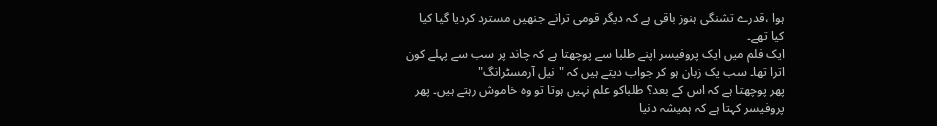ہوا ،قدرے تشنگی ہنوز باقی ہے کہ دیگر قومی ترانے جنھیں مسترد کردیا گیا کیا کیا تھے۔
ایک فلم میں ایک پروفیسر اپنے طلبا سے پوچھتا ہے کہ چاند پر سب سے پہلے کون اترا تھا۔ سب یک زبان ہو کر جواب دیتے ہیں کہ "نیل آرمسٹرانگ"
پھر پوچھتا ہے کہ اس کے بعد؟ طلباکو علم نہیں ہوتا تو وہ خاموش رہتے ہیں۔ پھر پروفیسر کہتا ہے کہ ہمیشہ دنیا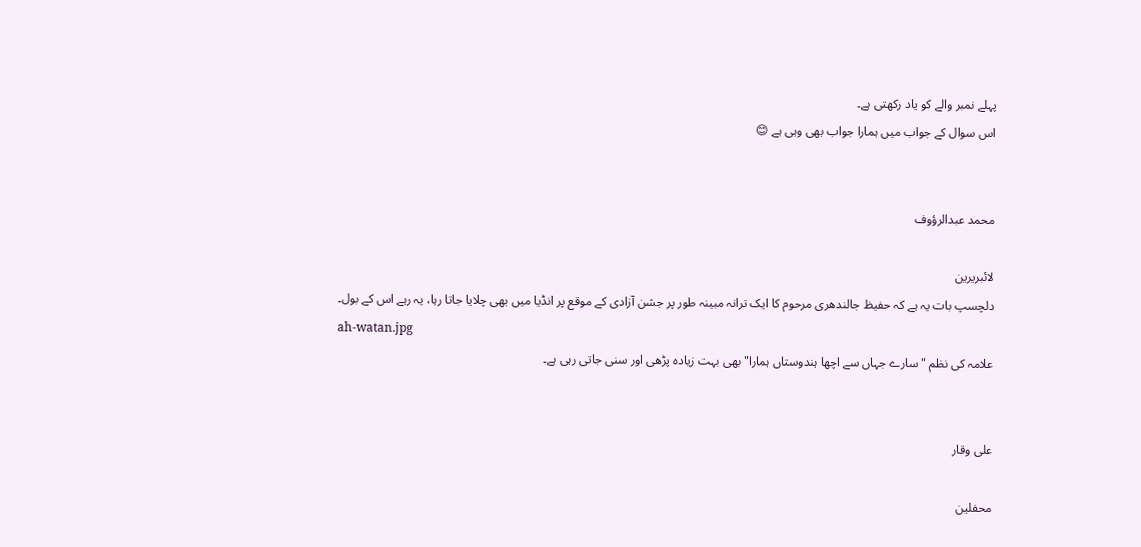پہلے نمبر والے کو یاد رکھتی ہے۔
اس سوال کے جواب میں ہمارا جواب بھی وہی ہے 😊


محمد عبدالرؤوف

لائبریرین
دلچسپ بات یہ ہے کہ حفیظ جالندھری مرحوم کا ایک ترانہ مبینہ طور پر جشن آزادی کے موقع پر انڈیا میں بھی چلایا جاتا رہا، یہ رہے اس کے بول۔
ah-watan.jpg
علامہ کی نظم " سارے جہاں سے اچھا ہندوستاں ہمارا" بھی بہت زیادہ پڑھی اور سنی جاتی رہی ہے۔


علی وقار

محفلین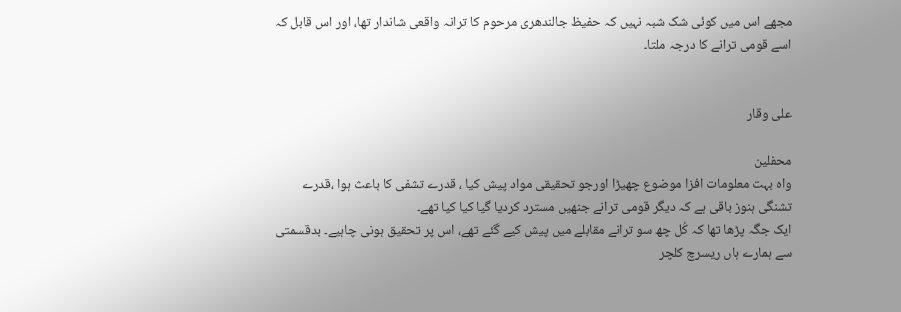مجھے اس میں کوئی شک شبہ نہیں کہ حفیظ جالندھری مرحوم کا ترانہ واقعی شاندار تھا، اور اس قابل کہ اسے قومی ترانے کا درجہ ملتا۔


علی وقار

محفلین
واہ بہت معلومات افزا موضوع چھیڑا اورجو تحقیقی مواد پیش کیا ، قدرے تشفی کا باعث ہوا ،قدرے تشنگی ہنوز باقی ہے کہ دیگر قومی ترانے جنھیں مسترد کردیا گیا کیا کیا تھے۔
ایک جگہ پڑھا تھا کہ کُل چھ سو ترانے مقابلے میں پیش کیے گئے تھے، اس پر تحقیق ہونی چاہیے۔ بدقسمتی سے ہمارے ہاں ریسرچ کلچر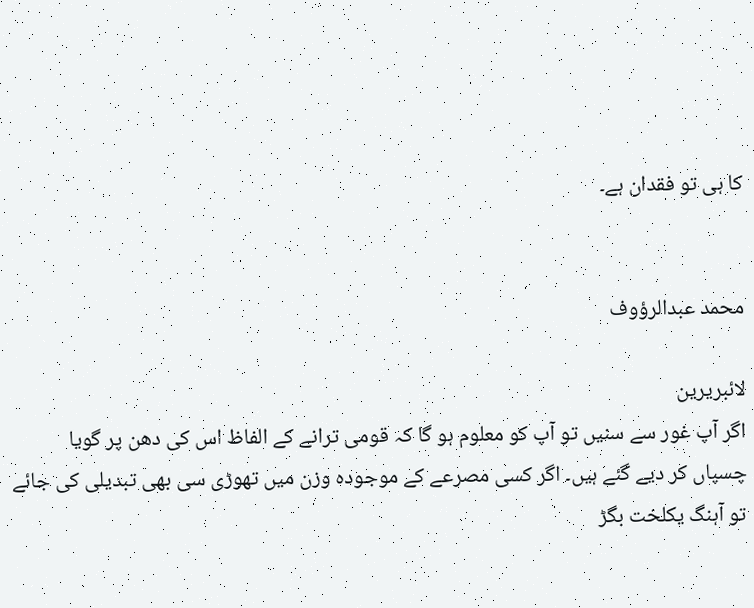کا ہی تو فقدان ہے۔


محمد عبدالرؤوف

لائبریرین
اگر آپ غور سے سنیں تو آپ کو معلوم ہو گا کہ قومی ترانے کے الفاظ اس کی دھن پر گویا چسپاں کر دیے گئے ہیں۔ اگر کسی مصرعے کے موجودہ وزن میں تھوڑی سی بھی تبدیلی کی جائے تو آہنگ یکلخت بگڑ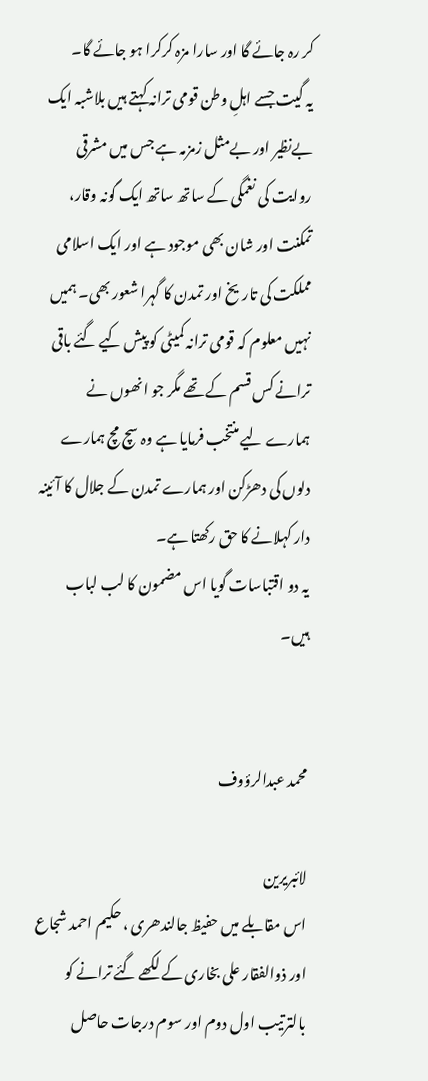کر رہ جائے گا اور سارا مزہ کرکرا ہو جائے گا۔
یہ گیت جسے اہلِ وطن قومی ترانہ کہتے ہیں بلاشبہ ایک بےنظیر اور بےمثل زمزمہ ہے جس میں مشرقی روایت کی نغمگی کے ساتھ ساتھ ایک گونہ وقار، تمکنت اور شان بھی موجود ہے اور ایک اسلامی مملکت کی تاریخ اور تمدن کا گہرا شعور بھی۔ ہمیں نہیں معلوم کہ قومی ترانہ کمیٹی کو پیش کیے گئے باقی ترانے کس قسم کے تھے مگر جو انھوں نے ہمارے لیے منتخب فرمایا ہے وہ سچ مچ ہمارے دلوں کی دھڑکن اور ہمارے تمدن کے جلال کا آئینہ دار کہلانے کا حق رکھتا ہے۔
یہ دو اقتباسات گویا اس مضمون کا لب لباب ہیں۔


محمد عبدالرؤوف

لائبریرین
اس مقابلے میں حفیظ جالندھری ، حکیم احمد شجاع اور ذوالفقار علی بخاری کے لکھے گئے ترانے کو بالترتیب اول دوم اور سوم درجات حاصل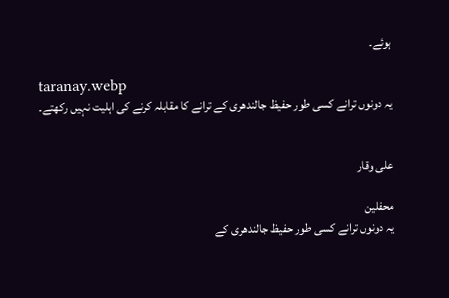ہوئے۔

taranay.webp
یہ دونوں ترانے کسی طور حفیظ جالندھری کے ترانے کا مقابلہ کرنے کی اہلیت نہیں رکھتے۔


علی وقار

محفلین
یہ دونوں ترانے کسی طور حفیظ جالندھری کے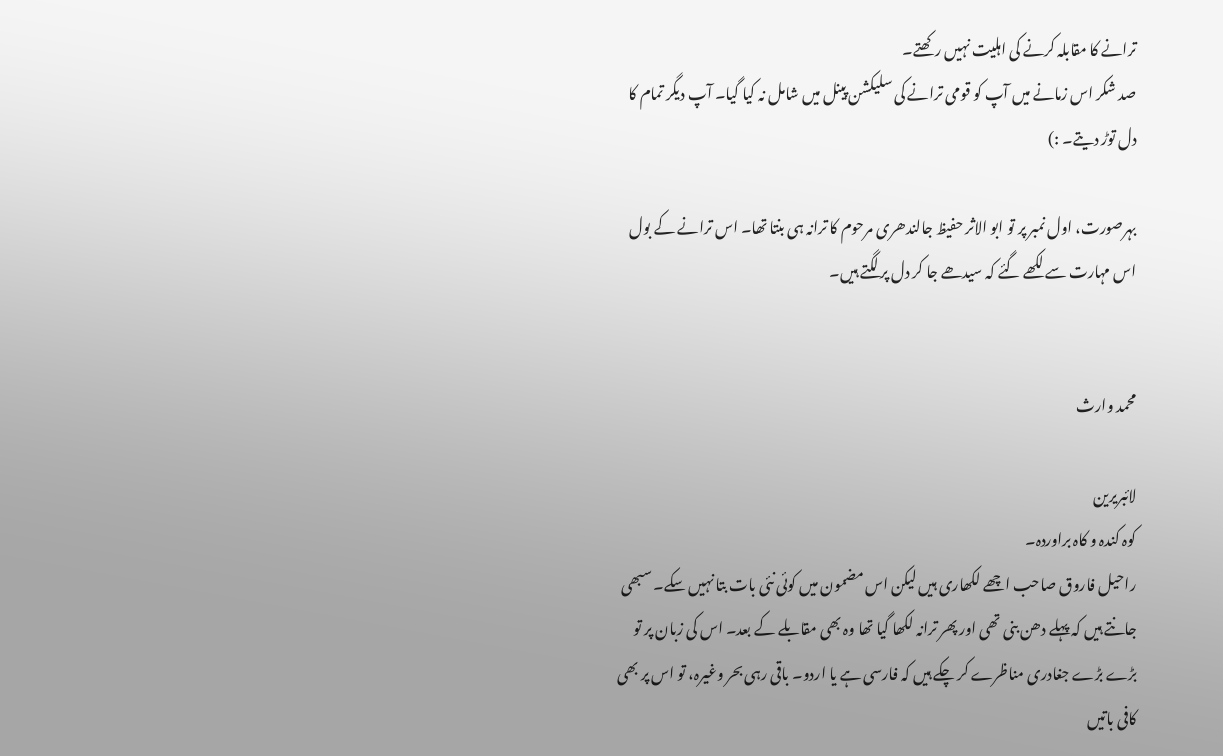ترانے کا مقابلہ کرنے کی اہلیت نہیں رکھتے۔
صد شکر اس زمانے میں آپ کو قومی ترانے کی سلیکشن پینل میں شامل نہ کیا گیا۔ آپ دیگر تمام کا دل توڑ دیتے۔ :)

بہرصورت، اول نمبر پر تو ابو الاثر حفیظ جالندھری مرحوم کا ترانہ ہی بنتا تھا۔ اس ترانے کے بول اس مہارت سے لکھے گئے کہ سیدھے جا کر دل پر لگتے ہیں۔


محمد وارث

لائبریرین
کوہ کندہ و کاہ براوردہ۔
راحیل فاروق صاحب اچھے لکھاری ہیں لیکن اس مضمون میں کوئی نئی بات بتا نہیں سکے۔ سبھی جانتے ہیں کہ پہلے دھن بنی تھی اور پھر ترانہ لکھا گیا تھا وہ بھی مقابلے کے بعد۔ اس کی زبان پر تو بڑے بڑے جغادری مناظرے کر چکے ہیں کہ فارسی ہے یا اردو۔ باقی رہی بحر وغیرہ، تو اس پر بھی کافی باتیں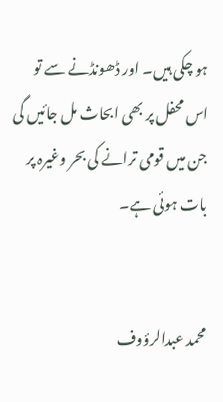ہو چکی ہیں۔ اور ڈھونڈنے سے تو اس محفل پر بھی ابحاث مل جائیں گی جن میں قومی ترانے کی بحر وغیرہ پر بات ہوئی ہے۔


محمد عبدالرؤوف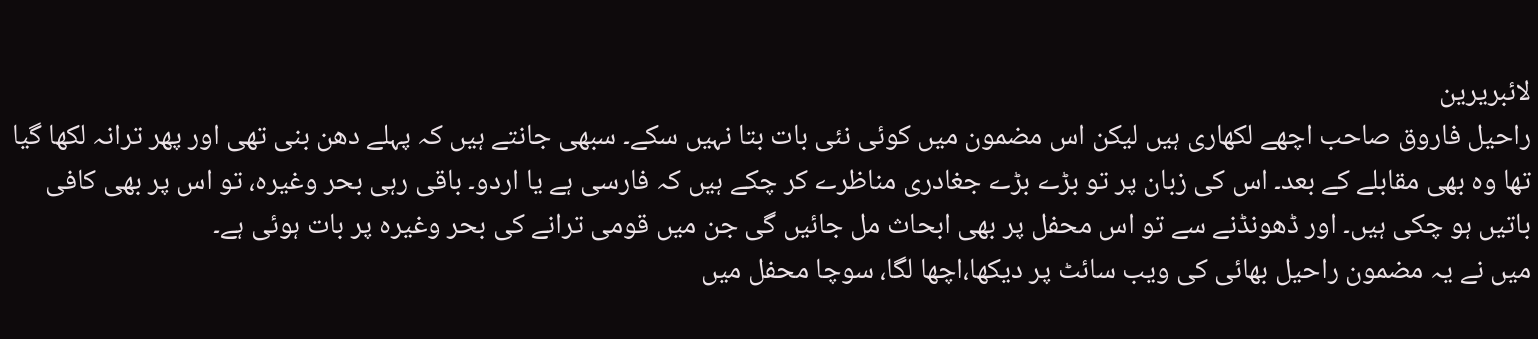لائبریرین
راحیل فاروق صاحب اچھے لکھاری ہیں لیکن اس مضمون میں کوئی نئی بات بتا نہیں سکے۔ سبھی جانتے ہیں کہ پہلے دھن بنی تھی اور پھر ترانہ لکھا گیا تھا وہ بھی مقابلے کے بعد۔ اس کی زبان پر تو بڑے بڑے جغادری مناظرے کر چکے ہیں کہ فارسی ہے یا اردو۔ باقی رہی بحر وغیرہ، تو اس پر بھی کافی باتیں ہو چکی ہیں۔ اور ڈھونڈنے سے تو اس محفل پر بھی ابحاث مل جائیں گی جن میں قومی ترانے کی بحر وغیرہ پر بات ہوئی ہے۔
میں نے یہ مضمون راحیل بھائی کی ویب سائٹ پر دیکھا،اچھا لگا، سوچا محفل میں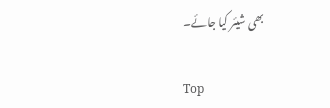بھی شیئر کیا جائے۔

Top